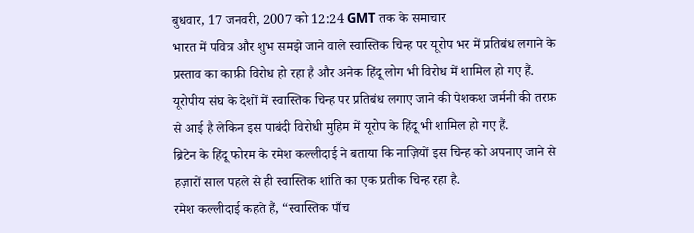बुधवार, 17 जनवरी, 2007 को 12:24 GMT तक के समाचार
भारत में पवित्र और शुभ समझे जाने वाले स्वास्तिक चिन्ह पर यूरोप भर में प्रतिबंध लगाने के प्रस्ताव का काफ़ी विरोध हो रहा है और अनेक हिंदू लोग भी विरोध में शामिल हो गए हैं.
यूरोपीय संघ के देशों में स्वास्तिक चिन्ह पर प्रतिबंध लगाए जाने की पेशकश जर्मनी की तरफ़ से आई है लेकिन इस पाबंदी विरोधी मुहिम में यूरोप के हिंदू भी शामिल हो गए हैं.
ब्रिटेन के हिंदू फोरम के रमेश कल्लीदाई ने बताया कि नाज़ियों इस चिन्ह को अपनाए जाने से हज़ारों साल पहले से ही स्वास्तिक शांति का एक प्रतीक चिन्ह रहा है.
रमेश कल्लीदाई कहते हैं, “स्वास्तिक पाँच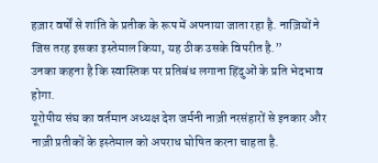हज़ार वर्षों से शांति के प्रतीक के रूप में अपनाया जाता रहा है. नाज़ियों ने जिस तरह इसका इस्तेमाल किया, यह ठीक उसके विपरीत है.”
उनका कहना है कि स्वास्तिक पर प्रतिबंध लगाना हिंदुओं के प्रति भेदभाव होगा.
यूरोपीय संघ का वर्तमान अध्यक्ष देश जर्मनी नाज़ी नरसंहारों से इनकार और नाज़ी प्रतीकों के इस्तेमाल को अपराध घोषित करना चाहता है.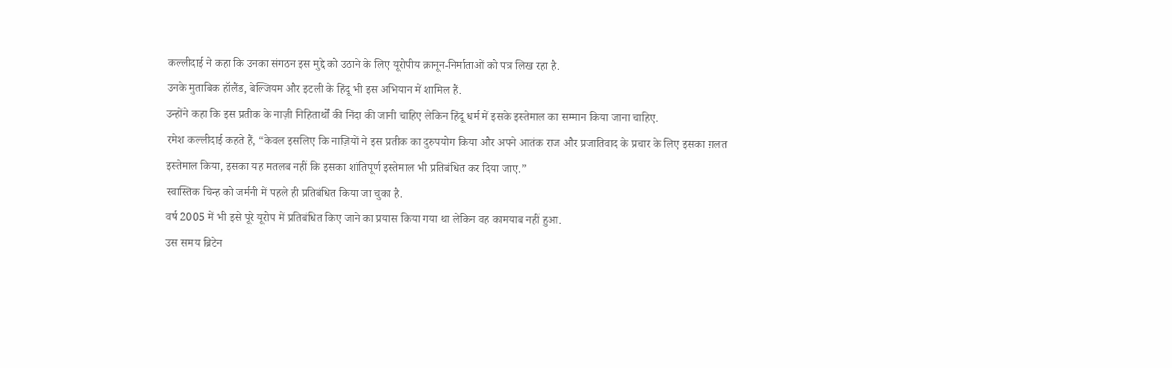कल्लीदाई ने कहा कि उनका संगठन इस मुद्दे को उठाने के लिए यूरोपीय क़ानून-निर्माताओं को पत्र लिख रहा है.
उनके मुताबिक हॉलैंड, बेल्जियम और इटली के हिंदू भी इस अभियान में शामिल हैं.
उन्होंने कहा कि इस प्रतीक के नाज़ी निहितार्थों की निंदा की जानी चाहिए लेकिन हिंदू धर्म में इसके इस्तेमाल का सम्मान किया जाना चाहिए.
रमेश कल्लीदाई कहते हैं, “केवल इसलिए कि नाज़ियों ने इस प्रतीक का दुरुपयोग किया और अपने आतंक राज और प्रजातिवाद के प्रचार के लिए इसका ग़लत इस्तेमाल किया, इसका यह मतलब नहीं कि इसका शांतिपूर्ण इस्तेमाल भी प्रतिबंधित कर दिया जाए.”
स्वास्तिक चिन्ह को जर्मनी में पहले ही प्रतिबंधित किया जा चुका है.
वर्ष 2005 में भी इसे पूरे यूरोप में प्रतिबंधित किए जाने का प्रयास किया गया था लेकिन वह कामयाब नहीं हुआ.
उस समय ब्रिटेन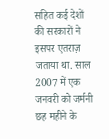सहित कई देशों की सरकारों ने इसपर एतराज़ जताया था. साल 2007 में एक जनवरी को जर्मनी छह महीने के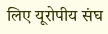लिए यूरोपीय संघ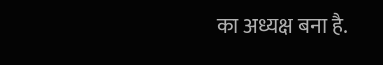का अध्यक्ष बना है.